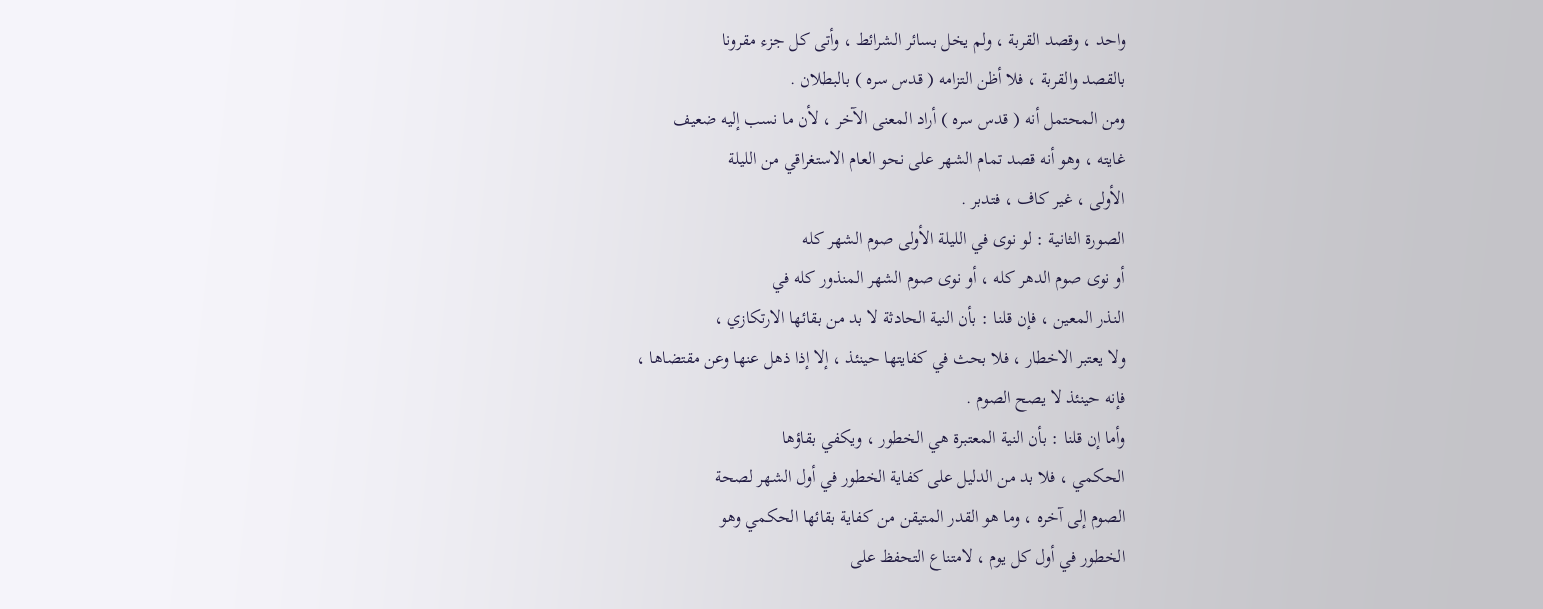واحد ، وقصد القربة ، ولم يخل بسائر الشرائط ، وأتى كل جزء مقرونا
بالقصد والقربة ، فلا أظن التزامه ( قدس سره ) بالبطلان .
ومن المحتمل أنه ( قدس سره ) أراد المعنى الآخر ، لأن ما نسب إليه ضعيف
غايته ، وهو أنه قصد تمام الشهر على نحو العام الاستغراقي من الليلة
الأولى ، غير كاف ، فتدبر .
الصورة الثانية : لو نوى في الليلة الأولى صوم الشهر كله
أو نوى صوم الدهر كله ، أو نوى صوم الشهر المنذور كله في
النذر المعين ، فإن قلنا : بأن النية الحادثة لا بد من بقائها الارتكازي ،
ولا يعتبر الاخطار ، فلا بحث في كفايتها حينئذ ، إلا إذا ذهل عنها وعن مقتضاها ،
فإنه حينئذ لا يصح الصوم .
وأما إن قلنا : بأن النية المعتبرة هي الخطور ، ويكفي بقاؤها
الحكمي ، فلا بد من الدليل على كفاية الخطور في أول الشهر لصحة
الصوم إلى آخره ، وما هو القدر المتيقن من كفاية بقائها الحكمي وهو
الخطور في أول كل يوم ، لامتناع التحفظ على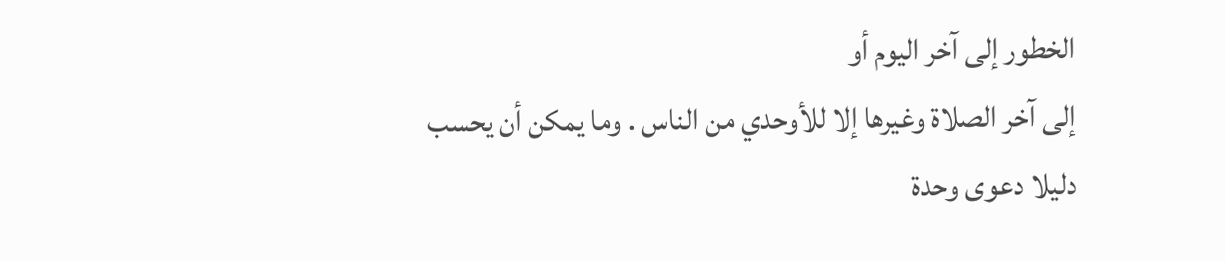الخطور إلى آخر اليوم أو
إلى آخر الصلاة وغيرها إلا للأوحدي من الناس . وما يمكن أن يحسب
دليلا دعوى وحدة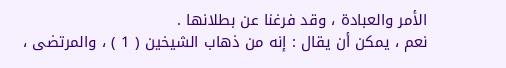الأمر والعبادة ، وقد فرغنا عن بطلانها .
نعم ، يمكن أن يقال : إنه من ذهاب الشيخين ( 1 ) ، والمرتضى ،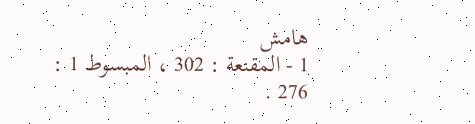هامش
1 - المقنعة : 302 ، المبسوط 1 : 276 .